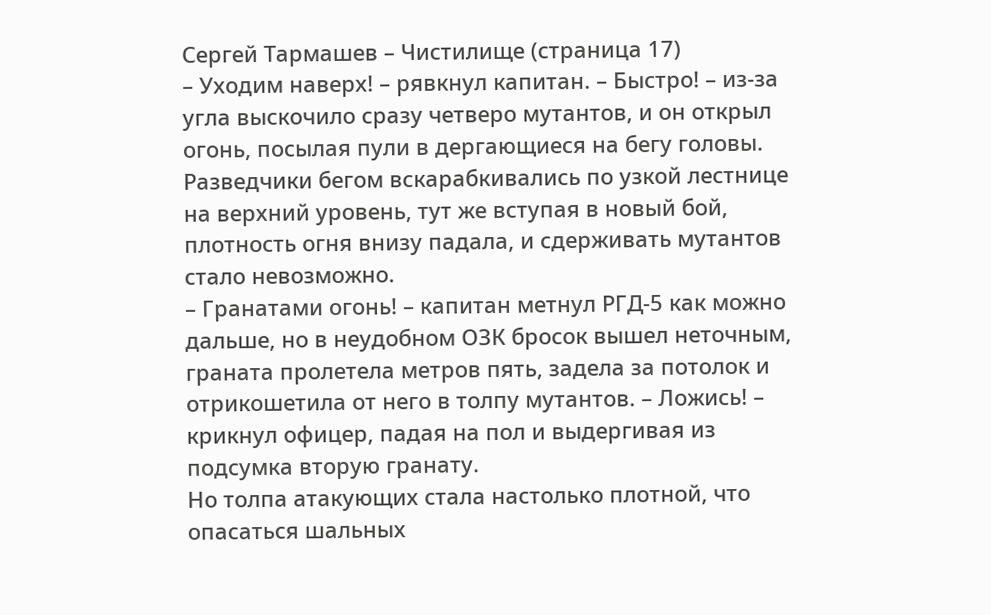Сергей Тармашев – Чистилище (страница 17)
– Уходим наверх! – рявкнул капитан. – Быстро! – из-за угла выскочило сразу четверо мутантов, и он открыл огонь, посылая пули в дергающиеся на бегу головы.
Разведчики бегом вскарабкивались по узкой лестнице на верхний уровень, тут же вступая в новый бой, плотность огня внизу падала, и сдерживать мутантов стало невозможно.
– Гранатами огонь! – капитан метнул РГД-5 как можно дальше, но в неудобном ОЗК бросок вышел неточным, граната пролетела метров пять, задела за потолок и отрикошетила от него в толпу мутантов. – Ложись! – крикнул офицер, падая на пол и выдергивая из подсумка вторую гранату.
Но толпа атакующих стала настолько плотной, что опасаться шальных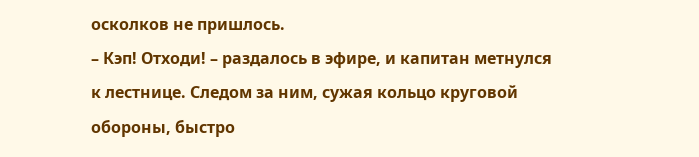осколков не пришлось.
– Кэп! Отходи! – раздалось в эфире, и капитан метнулся к лестнице. Следом за ним, сужая кольцо круговой обороны, быстро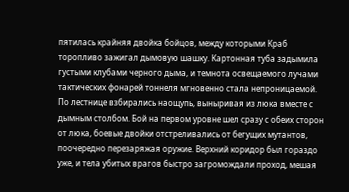пятилась крайняя двойка бойцов, между которыми Краб торопливо зажигал дымовую шашку. Картонная туба задымила густыми клубами черного дыма, и темнота освещаемого лучами тактических фонарей тоннеля мгновенно стала непроницаемой. По лестнице взбирались наощупь, выныривая из люка вместе с дымным столбом. Бой на первом уровне шел сразу с обеих сторон от люка, боевые двойки отстреливались от бегущих мутантов, поочередно перезаряжая оружие. Верхний коридор был гораздо уже, и тела убитых врагов быстро загромождали проход, мешая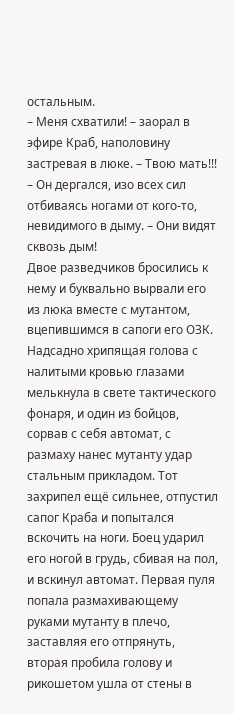остальным.
– Меня схватили! – заорал в эфире Краб, наполовину застревая в люке. – Твою мать!!! – Он дергался, изо всех сил отбиваясь ногами от кого-то, невидимого в дыму. – Они видят сквозь дым!
Двое разведчиков бросились к нему и буквально вырвали его из люка вместе с мутантом, вцепившимся в сапоги его ОЗК. Надсадно хрипящая голова с налитыми кровью глазами мелькнула в свете тактического фонаря, и один из бойцов, сорвав с себя автомат, с размаху нанес мутанту удар стальным прикладом. Тот захрипел ещё сильнее, отпустил сапог Краба и попытался вскочить на ноги. Боец ударил его ногой в грудь, сбивая на пол, и вскинул автомат. Первая пуля попала размахивающему руками мутанту в плечо, заставляя его отпрянуть, вторая пробила голову и рикошетом ушла от стены в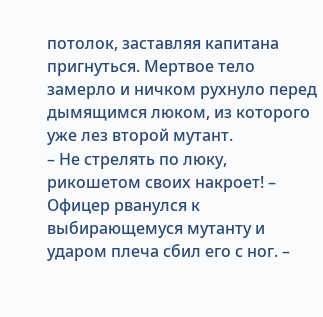потолок, заставляя капитана пригнуться. Мертвое тело замерло и ничком рухнуло перед дымящимся люком, из которого уже лез второй мутант.
– Не стрелять по люку, рикошетом своих накроет! – Офицер рванулся к выбирающемуся мутанту и ударом плеча сбил его с ног. –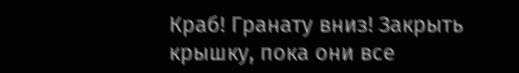Краб! Гранату вниз! Закрыть крышку, пока они все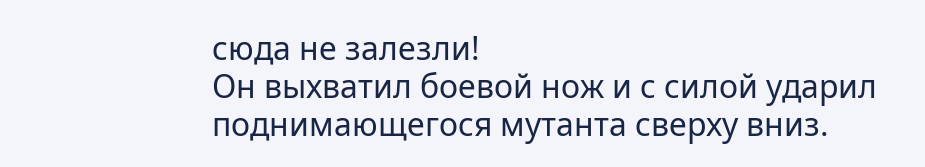сюда не залезли!
Он выхватил боевой нож и с силой ударил поднимающегося мутанта сверху вниз.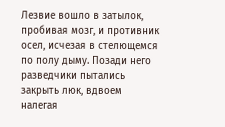Лезвие вошло в затылок, пробивая мозг, и противник осел, исчезая в стелющемся по полу дыму. Позади него разведчики пытались закрыть люк, вдвоем налегая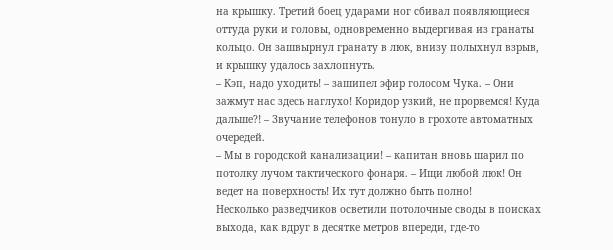на крышку. Третий боец ударами ног сбивал появляющиеся оттуда руки и головы, одновременно выдергивая из гранаты кольцо. Он зашвырнул гранату в люк, внизу полыхнул взрыв, и крышку удалось захлопнуть.
– Кэп, надо уходить! – зашипел эфир голосом Чука. – Они зажмут нас здесь наглухо! Коридор узкий, не прорвемся! Куда дальше?! – Звучание телефонов тонуло в грохоте автоматных очередей.
– Мы в городской канализации! – капитан вновь шарил по потолку лучом тактического фонаря. – Ищи любой люк! Он ведет на поверхность! Их тут должно быть полно!
Несколько разведчиков осветили потолочные своды в поисках выхода, как вдруг в десятке метров впереди, где-то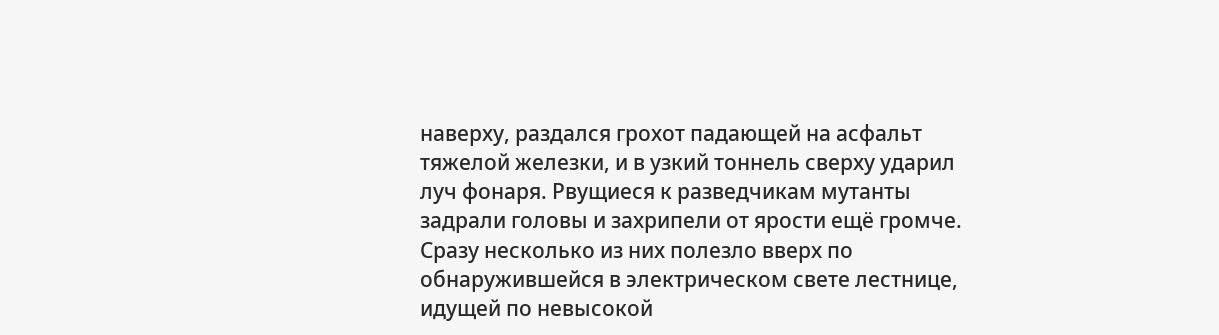наверху, раздался грохот падающей на асфальт тяжелой железки, и в узкий тоннель сверху ударил луч фонаря. Рвущиеся к разведчикам мутанты задрали головы и захрипели от ярости ещё громче. Сразу несколько из них полезло вверх по обнаружившейся в электрическом свете лестнице, идущей по невысокой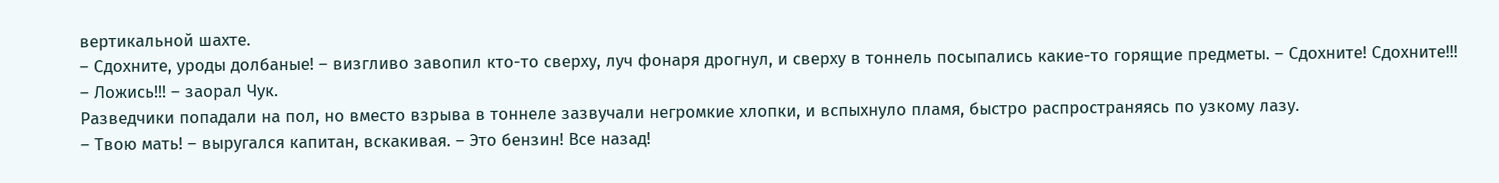вертикальной шахте.
– Сдохните, уроды долбаные! – визгливо завопил кто-то сверху, луч фонаря дрогнул, и сверху в тоннель посыпались какие-то горящие предметы. – Сдохните! Сдохните!!!
– Ложись!!! – заорал Чук.
Разведчики попадали на пол, но вместо взрыва в тоннеле зазвучали негромкие хлопки, и вспыхнуло пламя, быстро распространяясь по узкому лазу.
– Твою мать! – выругался капитан, вскакивая. – Это бензин! Все назад!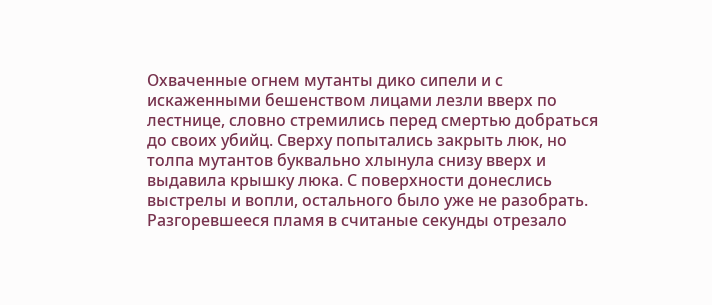Охваченные огнем мутанты дико сипели и с искаженными бешенством лицами лезли вверх по лестнице, словно стремились перед смертью добраться до своих убийц. Сверху попытались закрыть люк, но толпа мутантов буквально хлынула снизу вверх и выдавила крышку люка. С поверхности донеслись выстрелы и вопли, остального было уже не разобрать. Разгоревшееся пламя в считаные секунды отрезало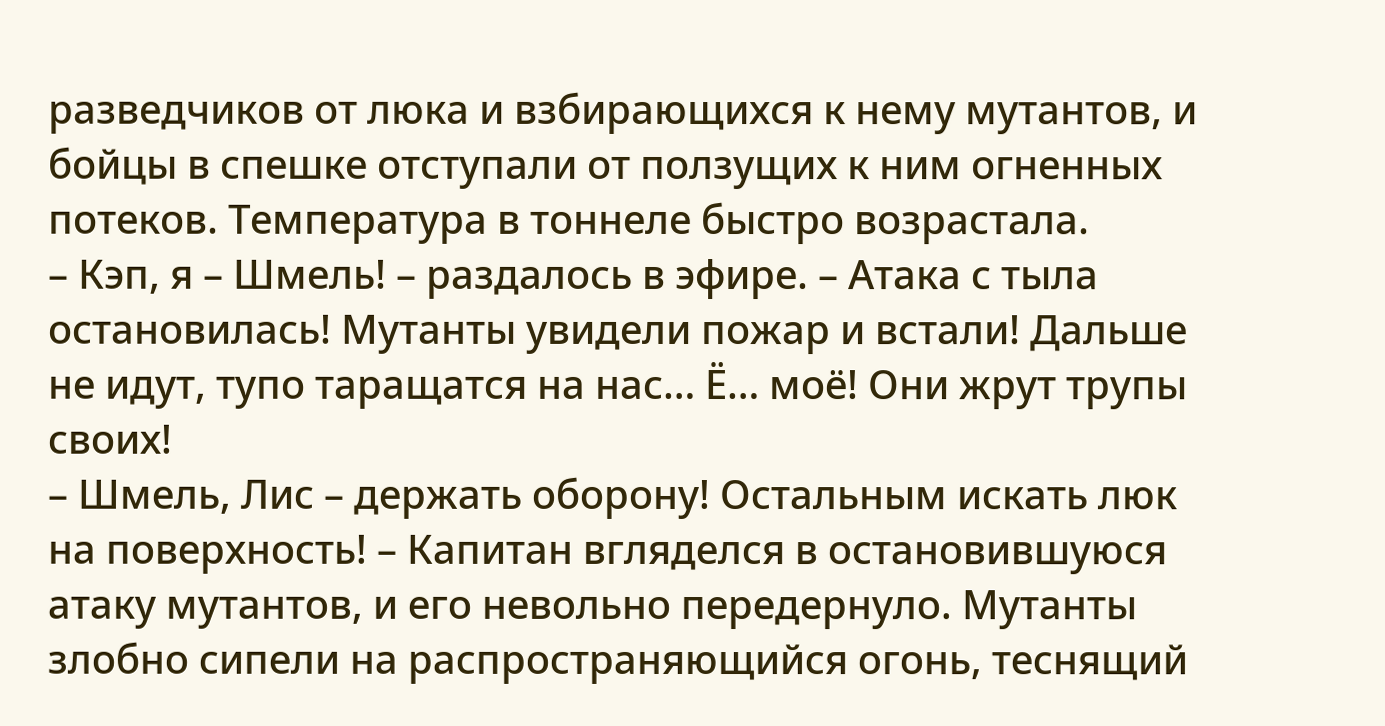разведчиков от люка и взбирающихся к нему мутантов, и бойцы в спешке отступали от ползущих к ним огненных потеков. Температура в тоннеле быстро возрастала.
– Кэп, я – Шмель! – раздалось в эфире. – Атака с тыла остановилась! Мутанты увидели пожар и встали! Дальше не идут, тупо таращатся на нас… Ё… моё! Они жрут трупы своих!
– Шмель, Лис – держать оборону! Остальным искать люк на поверхность! – Капитан вгляделся в остановившуюся атаку мутантов, и его невольно передернуло. Мутанты злобно сипели на распространяющийся огонь, теснящий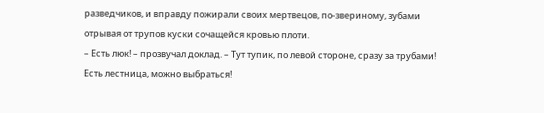разведчиков, и вправду пожирали своих мертвецов, по-звериному, зубами отрывая от трупов куски сочащейся кровью плоти.
– Есть люк! – прозвучал доклад. – Тут тупик, по левой стороне, сразу за трубами! Есть лестница, можно выбраться!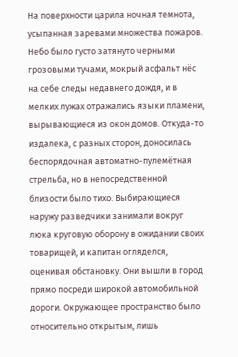На поверхности царила ночная темнота, усыпанная заревами множества пожаров. Небо было густо затянуто черными грозовыми тучами, мокрый асфальт нёс на себе следы недавнего дождя, и в мелких лужах отражались языки пламени, вырывающиеся из окон домов. Откуда-то издалека, с разных сторон, доносилась беспорядочная автоматно-пулемётная стрельба, но в непосредственной близости было тихо. Выбирающиеся наружу разведчики занимали вокруг люка круговую оборону в ожидании своих товарищей, и капитан огляделся, оценивая обстановку. Они вышли в город прямо посреди широкой автомобильной дороги. Окружающее пространство было относительно открытым, лишь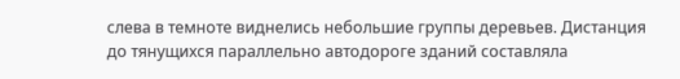слева в темноте виднелись небольшие группы деревьев. Дистанция до тянущихся параллельно автодороге зданий составляла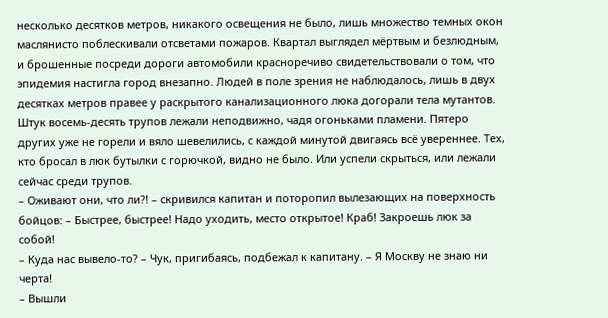несколько десятков метров, никакого освещения не было, лишь множество темных окон маслянисто поблескивали отсветами пожаров. Квартал выглядел мёртвым и безлюдным, и брошенные посреди дороги автомобили красноречиво свидетельствовали о том, что эпидемия настигла город внезапно. Людей в поле зрения не наблюдалось, лишь в двух десятках метров правее у раскрытого канализационного люка догорали тела мутантов. Штук восемь-десять трупов лежали неподвижно, чадя огоньками пламени. Пятеро других уже не горели и вяло шевелились, с каждой минутой двигаясь всё увереннее. Тех, кто бросал в люк бутылки с горючкой, видно не было. Или успели скрыться, или лежали сейчас среди трупов.
– Оживают они, что ли?! – скривился капитан и поторопил вылезающих на поверхность бойцов: – Быстрее, быстрее! Надо уходить, место открытое! Краб! Закроешь люк за собой!
– Куда нас вывело-то? – Чук, пригибаясь, подбежал к капитану. – Я Москву не знаю ни черта!
– Вышли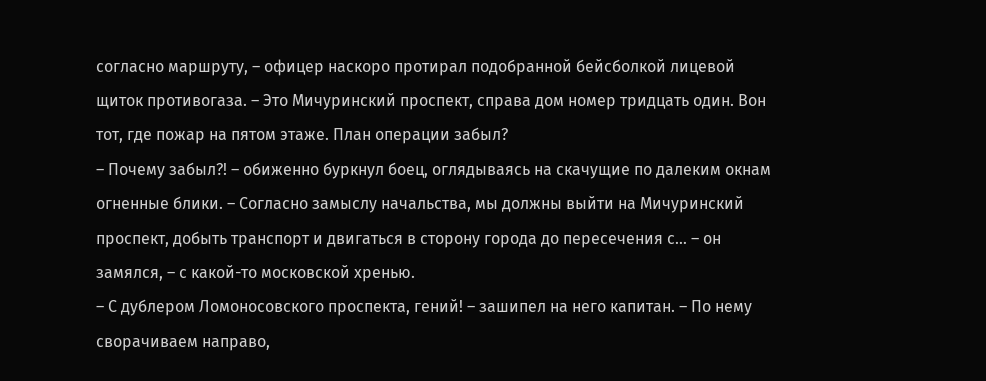согласно маршруту, – офицер наскоро протирал подобранной бейсболкой лицевой щиток противогаза. – Это Мичуринский проспект, справа дом номер тридцать один. Вон тот, где пожар на пятом этаже. План операции забыл?
– Почему забыл?! – обиженно буркнул боец, оглядываясь на скачущие по далеким окнам огненные блики. – Согласно замыслу начальства, мы должны выйти на Мичуринский проспект, добыть транспорт и двигаться в сторону города до пересечения с… – он замялся, – с какой-то московской хренью.
– С дублером Ломоносовского проспекта, гений! – зашипел на него капитан. – По нему сворачиваем направо,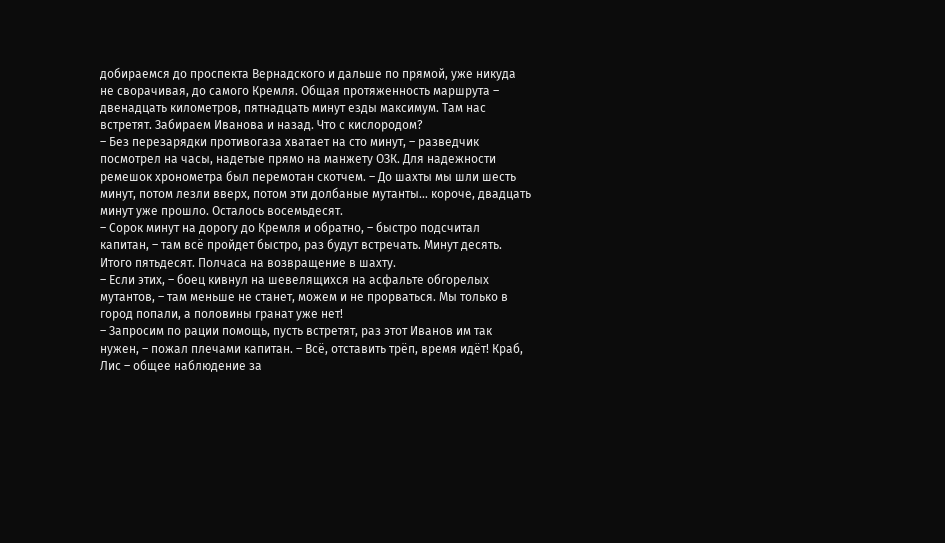добираемся до проспекта Вернадского и дальше по прямой, уже никуда не сворачивая, до самого Кремля. Общая протяженность маршрута – двенадцать километров, пятнадцать минут езды максимум. Там нас встретят. Забираем Иванова и назад. Что с кислородом?
– Без перезарядки противогаза хватает на сто минут, – разведчик посмотрел на часы, надетые прямо на манжету ОЗК. Для надежности ремешок хронометра был перемотан скотчем. – До шахты мы шли шесть минут, потом лезли вверх, потом эти долбаные мутанты… короче, двадцать минут уже прошло. Осталось восемьдесят.
– Сорок минут на дорогу до Кремля и обратно, – быстро подсчитал капитан, – там всё пройдет быстро, раз будут встречать. Минут десять. Итого пятьдесят. Полчаса на возвращение в шахту.
– Если этих, – боец кивнул на шевелящихся на асфальте обгорелых мутантов, – там меньше не станет, можем и не прорваться. Мы только в город попали, а половины гранат уже нет!
– Запросим по рации помощь, пусть встретят, раз этот Иванов им так нужен, – пожал плечами капитан. – Всё, отставить трёп, время идёт! Краб, Лис – общее наблюдение за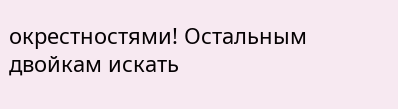окрестностями! Остальным двойкам искать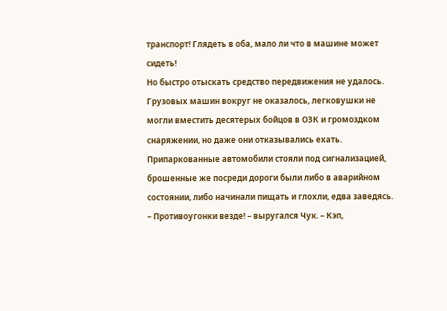транспорт! Глядеть в оба, мало ли что в машине может сидеть!
Но быстро отыскать средство передвижения не удалось. Грузовых машин вокруг не оказалось, легковушки не могли вместить десятерых бойцов в ОЗК и громоздком снаряжении, но даже они отказывались ехать. Припаркованные автомобили стояли под сигнализацией, брошенные же посреди дороги были либо в аварийном состоянии, либо начинали пищать и глохли, едва заведясь.
– Противоугонки везде! – выругался Чук. – Кэп,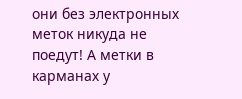они без электронных меток никуда не поедут! А метки в карманах у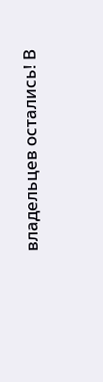владельцев остались! В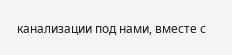канализации под нами, вместе с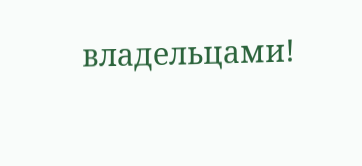владельцами!